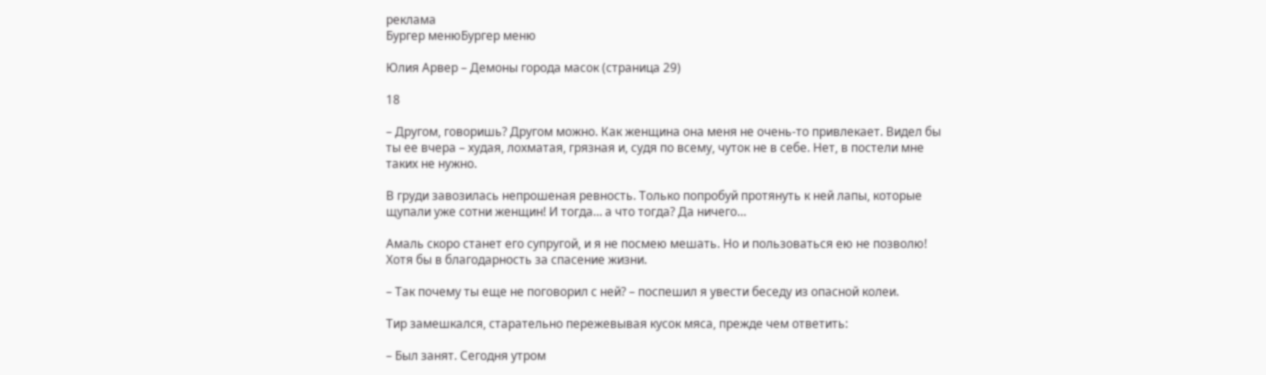реклама
Бургер менюБургер меню

Юлия Арвер – Демоны города масок (страница 29)

18

– Другом, говоришь? Другом можно. Как женщина она меня не очень-то привлекает. Видел бы ты ее вчера – худая, лохматая, грязная и, судя по всему, чуток не в себе. Нет, в постели мне таких не нужно.

В груди завозилась непрошеная ревность. Только попробуй протянуть к ней лапы, которые щупали уже сотни женщин! И тогда… а что тогда? Да ничего…

Амаль скоро станет его супругой, и я не посмею мешать. Но и пользоваться ею не позволю! Хотя бы в благодарность за спасение жизни.

– Так почему ты еще не поговорил с ней? – поспешил я увести беседу из опасной колеи.

Тир замешкался, старательно пережевывая кусок мяса, прежде чем ответить:

– Был занят. Сегодня утром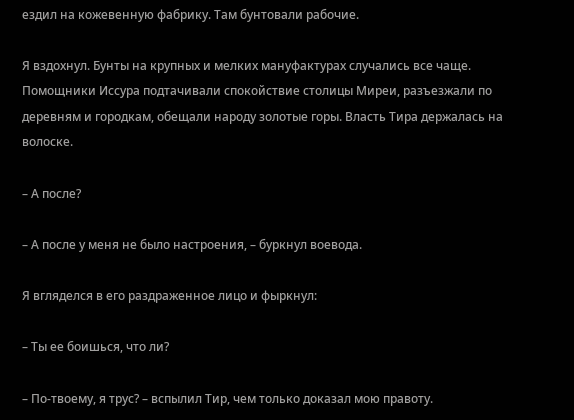ездил на кожевенную фабрику. Там бунтовали рабочие.

Я вздохнул. Бунты на крупных и мелких мануфактурах случались все чаще. Помощники Иссура подтачивали спокойствие столицы Миреи, разъезжали по деревням и городкам, обещали народу золотые горы. Власть Тира держалась на волоске.

– А после?

– А после у меня не было настроения, – буркнул воевода.

Я вгляделся в его раздраженное лицо и фыркнул:

– Ты ее боишься, что ли?

– По-твоему, я трус? – вспылил Тир, чем только доказал мою правоту.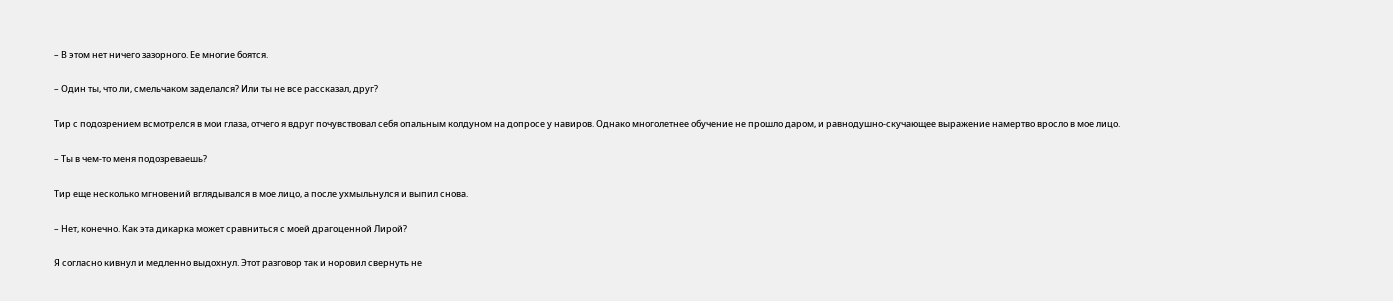– В этом нет ничего зазорного. Ее многие боятся.

– Один ты, что ли, смельчаком заделался? Или ты не все рассказал, друг?

Тир с подозрением всмотрелся в мои глаза, отчего я вдруг почувствовал себя опальным колдуном на допросе у навиров. Однако многолетнее обучение не прошло даром, и равнодушно-скучающее выражение намертво вросло в мое лицо.

– Ты в чем-то меня подозреваешь?

Тир еще несколько мгновений вглядывался в мое лицо, а после ухмыльнулся и выпил снова.

– Нет, конечно. Как эта дикарка может сравниться с моей драгоценной Лирой?

Я согласно кивнул и медленно выдохнул. Этот разговор так и норовил свернуть не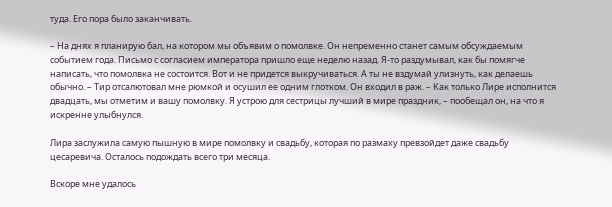туда. Его пора было заканчивать.

– На днях я планирую бал, на котором мы объявим о помолвке. Он непременно станет самым обсуждаемым событием года. Письмо с согласием императора пришло еще неделю назад. Я-то раздумывал, как бы помягче написать, что помолвка не состоится. Вот и не придется выкручиваться. А ты не вздумай улизнуть, как делаешь обычно. – Тир отсалютовал мне рюмкой и осушил ее одним глотком. Он входил в раж. – Как только Лире исполнится двадцать, мы отметим и вашу помолвку. Я устрою для сестрицы лучший в мире праздник, – пообещал он, на что я искренне улыбнулся.

Лира заслужила самую пышную в мире помолвку и свадьбу, которая по размаху превзойдет даже свадьбу цесаревича. Осталось подождать всего три месяца.

Вскоре мне удалось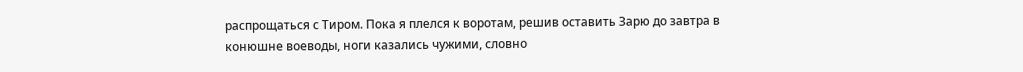распрощаться с Тиром. Пока я плелся к воротам, решив оставить Зарю до завтра в конюшне воеводы, ноги казались чужими, словно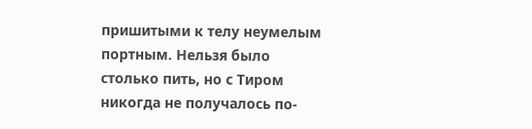пришитыми к телу неумелым портным. Нельзя было столько пить, но с Тиром никогда не получалось по-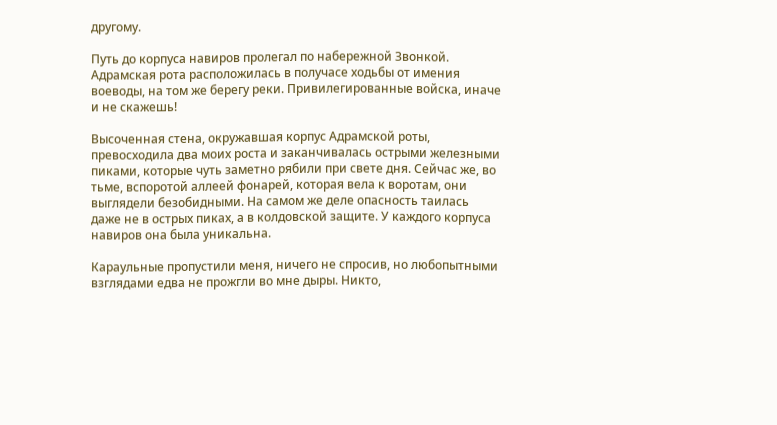другому.

Путь до корпуса навиров пролегал по набережной Звонкой. Адрамская рота расположилась в получасе ходьбы от имения воеводы, на том же берегу реки. Привилегированные войска, иначе и не скажешь!

Высоченная стена, окружавшая корпус Адрамской роты, превосходила два моих роста и заканчивалась острыми железными пиками, которые чуть заметно рябили при свете дня. Сейчас же, во тьме, вспоротой аллеей фонарей, которая вела к воротам, они выглядели безобидными. На самом же деле опасность таилась даже не в острых пиках, а в колдовской защите. У каждого корпуса навиров она была уникальна.

Караульные пропустили меня, ничего не спросив, но любопытными взглядами едва не прожгли во мне дыры. Никто,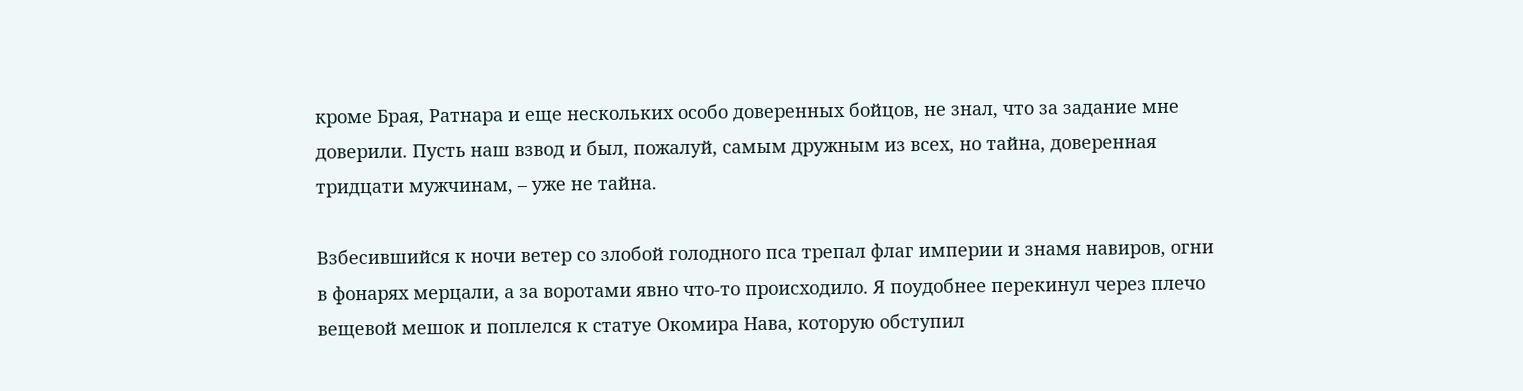кроме Брая, Ратнара и еще нескольких особо доверенных бойцов, не знал, что за задание мне доверили. Пусть наш взвод и был, пожалуй, самым дружным из всех, но тайна, доверенная тридцати мужчинам, – уже не тайна.

Взбесившийся к ночи ветер со злобой голодного пса трепал флаг империи и знамя навиров, огни в фонарях мерцали, а за воротами явно что-то происходило. Я поудобнее перекинул через плечо вещевой мешок и поплелся к статуе Окомира Нава, которую обступил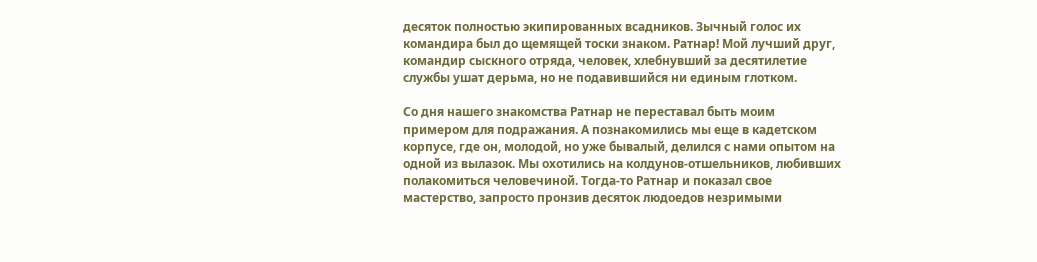десяток полностью экипированных всадников. Зычный голос их командира был до щемящей тоски знаком. Ратнар! Мой лучший друг, командир сыскного отряда, человек, хлебнувший за десятилетие службы ушат дерьма, но не подавившийся ни единым глотком.

Со дня нашего знакомства Ратнар не переставал быть моим примером для подражания. А познакомились мы еще в кадетском корпусе, где он, молодой, но уже бывалый, делился с нами опытом на одной из вылазок. Мы охотились на колдунов-отшельников, любивших полакомиться человечиной. Тогда-то Ратнар и показал свое мастерство, запросто пронзив десяток людоедов незримыми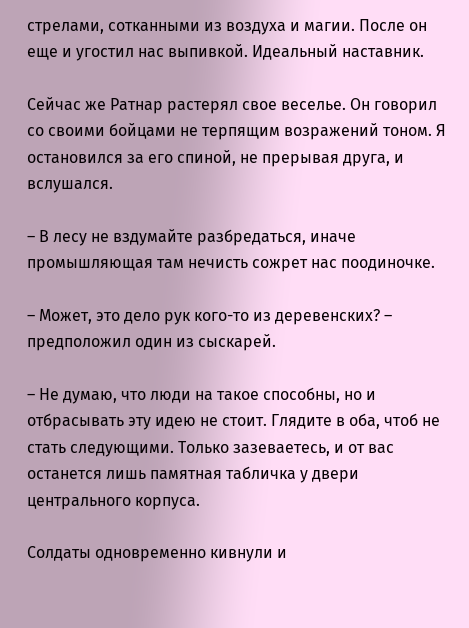стрелами, сотканными из воздуха и магии. После он еще и угостил нас выпивкой. Идеальный наставник.

Сейчас же Ратнар растерял свое веселье. Он говорил со своими бойцами не терпящим возражений тоном. Я остановился за его спиной, не прерывая друга, и вслушался.

– В лесу не вздумайте разбредаться, иначе промышляющая там нечисть сожрет нас поодиночке.

– Может, это дело рук кого-то из деревенских? – предположил один из сыскарей.

– Не думаю, что люди на такое способны, но и отбрасывать эту идею не стоит. Глядите в оба, чтоб не стать следующими. Только зазеваетесь, и от вас останется лишь памятная табличка у двери центрального корпуса.

Солдаты одновременно кивнули и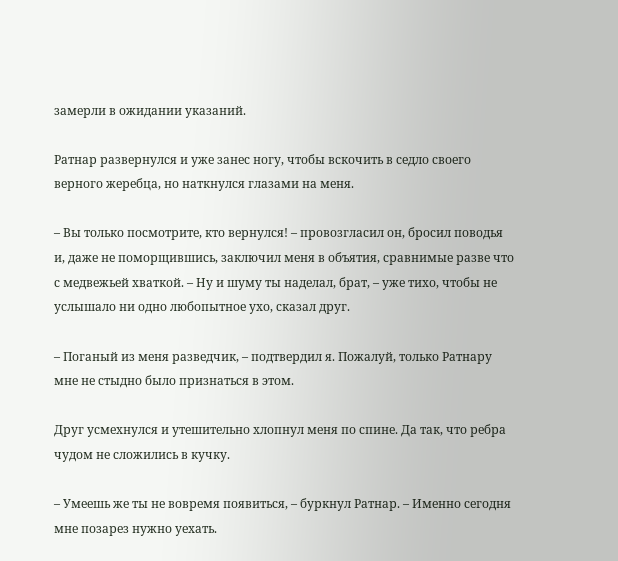замерли в ожидании указаний.

Ратнар развернулся и уже занес ногу, чтобы вскочить в седло своего верного жеребца, но наткнулся глазами на меня.

– Вы только посмотрите, кто вернулся! – провозгласил он, бросил поводья и, даже не поморщившись, заключил меня в объятия, сравнимые разве что с медвежьей хваткой. – Ну и шуму ты наделал, брат, – уже тихо, чтобы не услышало ни одно любопытное ухо, сказал друг.

– Поганый из меня разведчик, – подтвердил я. Пожалуй, только Ратнару мне не стыдно было признаться в этом.

Друг усмехнулся и утешительно хлопнул меня по спине. Да так, что ребра чудом не сложились в кучку.

– Умеешь же ты не вовремя появиться, – буркнул Ратнар. – Именно сегодня мне позарез нужно уехать.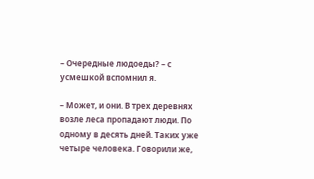– Очередные людоеды? – с усмешкой вспомнил я.

– Может, и они. В трех деревнях возле леса пропадают люди. По одному в десять дней. Таких уже четыре человека. Говорили же,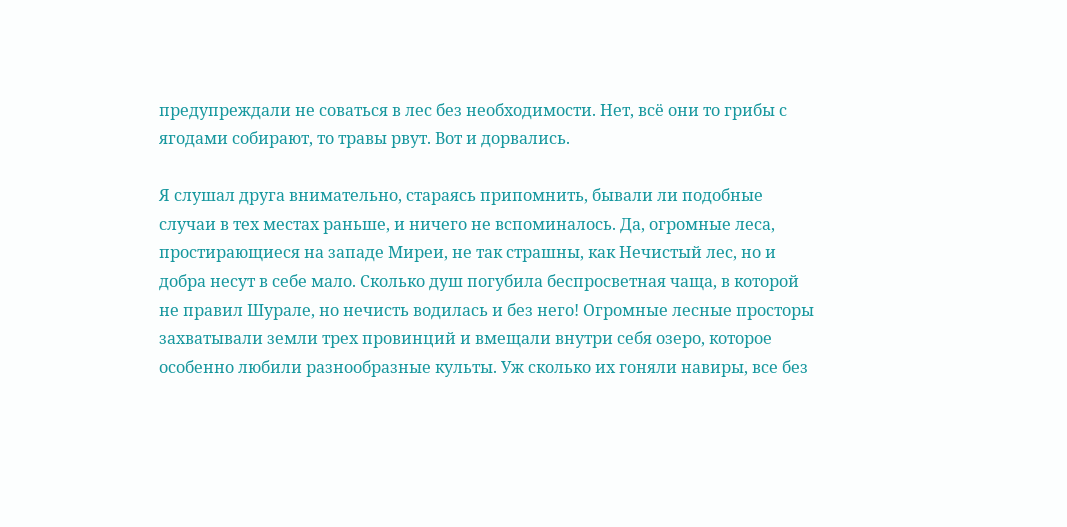предупреждали не соваться в лес без необходимости. Нет, всё они то грибы с ягодами собирают, то травы рвут. Вот и дорвались.

Я слушал друга внимательно, стараясь припомнить, бывали ли подобные случаи в тех местах раньше, и ничего не вспоминалось. Да, огромные леса, простирающиеся на западе Миреи, не так страшны, как Нечистый лес, но и добра несут в себе мало. Сколько душ погубила беспросветная чаща, в которой не правил Шурале, но нечисть водилась и без него! Огромные лесные просторы захватывали земли трех провинций и вмещали внутри себя озеро, которое особенно любили разнообразные культы. Уж сколько их гоняли навиры, все без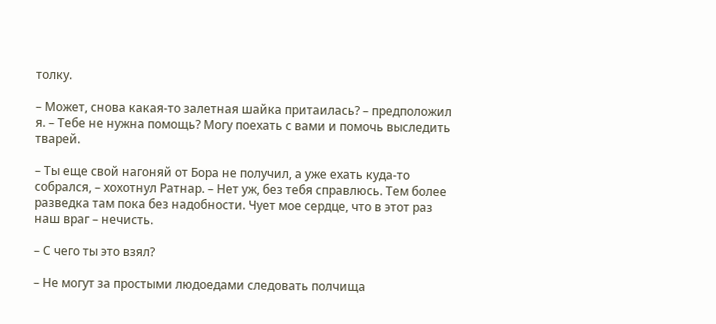толку.

– Может, снова какая-то залетная шайка притаилась? – предположил я. – Тебе не нужна помощь? Могу поехать с вами и помочь выследить тварей.

– Ты еще свой нагоняй от Бора не получил, а уже ехать куда-то собрался, – хохотнул Ратнар. – Нет уж, без тебя справлюсь. Тем более разведка там пока без надобности. Чует мое сердце, что в этот раз наш враг – нечисть.

– С чего ты это взял?

– Не могут за простыми людоедами следовать полчища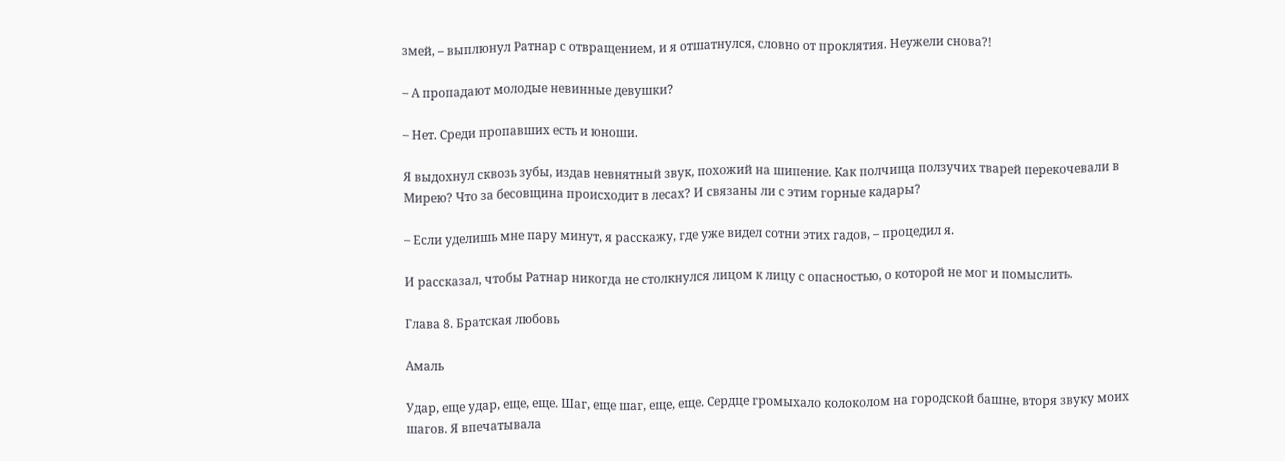змей, – выплюнул Ратнар с отвращением, и я отшатнулся, словно от проклятия. Неужели снова?!

– А пропадают молодые невинные девушки?

– Нет. Среди пропавших есть и юноши.

Я выдохнул сквозь зубы, издав невнятный звук, похожий на шипение. Как полчища ползучих тварей перекочевали в Мирею? Что за бесовщина происходит в лесах? И связаны ли с этим горные кадары?

– Если уделишь мне пару минут, я расскажу, где уже видел сотни этих гадов, – процедил я.

И рассказал, чтобы Ратнар никогда не столкнулся лицом к лицу с опасностью, о которой не мог и помыслить.

Глава 8. Братская любовь

Амаль

Удар, еще удар, еще, еще. Шаг, еще шаг, еще, еще. Сердце громыхало колоколом на городской башне, вторя звуку моих шагов. Я впечатывала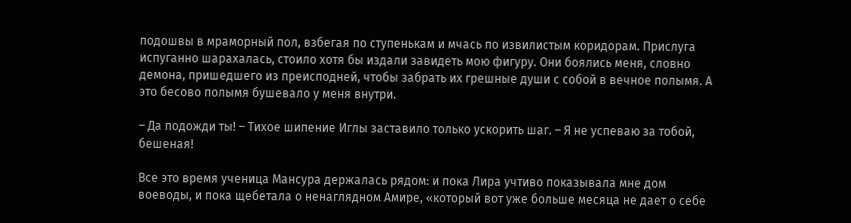подошвы в мраморный пол, взбегая по ступенькам и мчась по извилистым коридорам. Прислуга испуганно шарахалась, стоило хотя бы издали завидеть мою фигуру. Они боялись меня, словно демона, пришедшего из преисподней, чтобы забрать их грешные души с собой в вечное полымя. А это бесово полымя бушевало у меня внутри.

– Да подожди ты! – Тихое шипение Иглы заставило только ускорить шаг. – Я не успеваю за тобой, бешеная!

Все это время ученица Мансура держалась рядом: и пока Лира учтиво показывала мне дом воеводы, и пока щебетала о ненаглядном Амире, «который вот уже больше месяца не дает о себе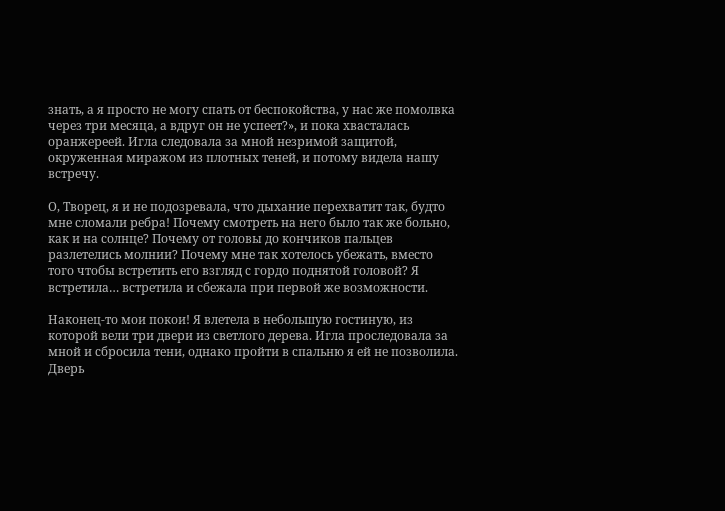знать, а я просто не могу спать от беспокойства, у нас же помолвка через три месяца, а вдруг он не успеет?», и пока хвасталась оранжереей. Игла следовала за мной незримой защитой, окруженная миражом из плотных теней, и потому видела нашу встречу.

О, Творец, я и не подозревала, что дыхание перехватит так, будто мне сломали ребра! Почему смотреть на него было так же больно, как и на солнце? Почему от головы до кончиков пальцев разлетелись молнии? Почему мне так хотелось убежать, вместо того чтобы встретить его взгляд с гордо поднятой головой? Я встретила… встретила и сбежала при первой же возможности.

Наконец-то мои покои! Я влетела в небольшую гостиную, из которой вели три двери из светлого дерева. Игла проследовала за мной и сбросила тени, однако пройти в спальню я ей не позволила. Дверь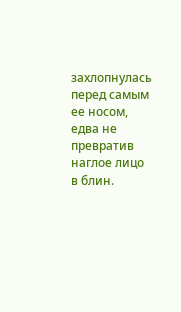захлопнулась перед самым ее носом, едва не превратив наглое лицо в блин.